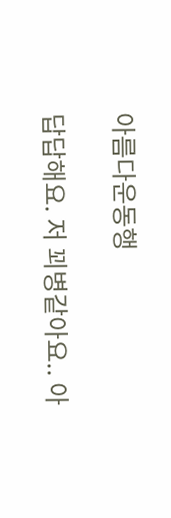아름다운동행

답답해요. 저 꾀병같아요.. 아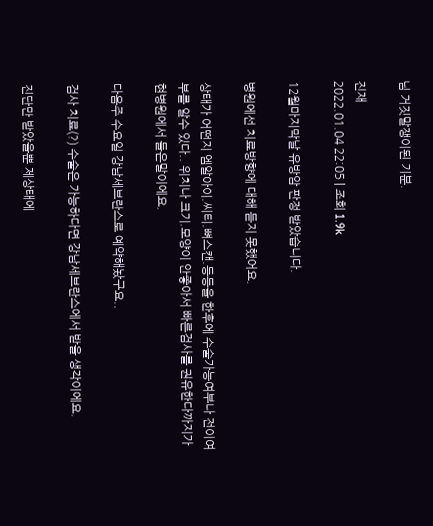님 거짓말쟁이된 기분.

진재
2022.01.04 22:05 | 조회 1.9k

12월마지막날 유방암 판정 받았습니다.

병원에선 치료방향에 대해 듣지 못했어요.

상태가 어떤지 엠알아이.씨티.뼈스캔.등등을 한후에 수술가능여부나 전이여부를 알수 있다.. 위치나 크기.모양이 안좋아서 빠른검사를 권유한다까지가 현병원에서 들은말이에요.

다음주 수요일 강남세브란스로 예약해놨구요..

검사 치료(?) 수술은 가능하다면 강남세브란스에서 받을 생각이에요.

진단만 받았을뿐 제상태에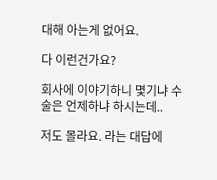대해 아는게 없어요.

다 이런건가요?

회사에 이야기하니 몇기냐 수술은 언제하냐 하시는데..

저도 몰라요. 라는 대답에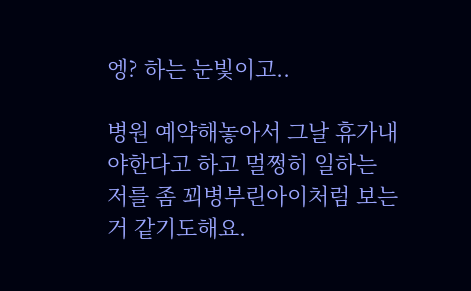엥? 하는 눈빛이고..

병원 예약해놓아서 그날 휴가내야한다고 하고 멀쩡히 일하는 저를 좀 꾀병부린아이처럼 보는거 같기도해요.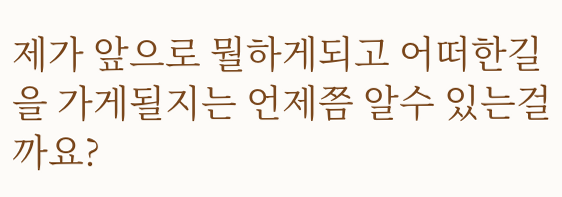제가 앞으로 뭘하게되고 어떠한길을 가게될지는 언제쯤 알수 있는걸까요?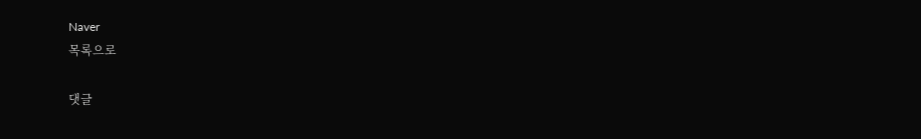Naver
목록으로

댓글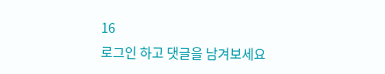16
로그인 하고 댓글을 남겨보세요